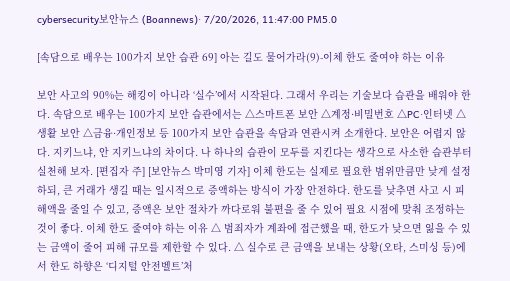cybersecurity보안뉴스 (Boannews)· 7/20/2026, 11:47:00 PM5.0

[속담으로 배우는 100가지 보안 습관 69] 아는 길도 물어가라(9)-이체 한도 줄여야 하는 이유

보안 사고의 90%는 해킹이 아니라 ‘실수’에서 시작된다. 그래서 우리는 기술보다 습관을 배워야 한다. 속담으로 배우는 100가지 보안 습관에서는 △스마트폰 보안 △계정·비밀번호 △PC·인터넷 △생활 보안 △금융·개인정보 등 100가지 보안 습관을 속담과 연관시켜 소개한다. 보안은 어렵지 않다. 지키느냐, 안 지키느냐의 차이다. 나 하나의 습관이 모두를 지킨다는 생각으로 사소한 습관부터 실천해 보자. [편집자 주] [보안뉴스 박미영 기자] 이체 한도는 실제로 필요한 범위만큼만 낮게 설정하되, 큰 거래가 생길 때는 일시적으로 증액하는 방식이 가장 안전하다. 한도를 낮추면 사고 시 피해액을 줄일 수 있고, 증액은 보안 절차가 까다로워 불편을 줄 수 있어 필요 시점에 맞춰 조정하는 것이 좋다. 이체 한도 줄여야 하는 이유 △ 범죄자가 계좌에 접근했을 때, 한도가 낮으면 잃을 수 있는 금액이 줄어 피해 규모를 제한할 수 있다. △ 실수로 큰 금액을 보내는 상황(오타, 스미싱 등)에서 한도 하향은 ‘디지털 안전벨트’처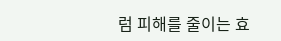럼 피해를 줄이는 효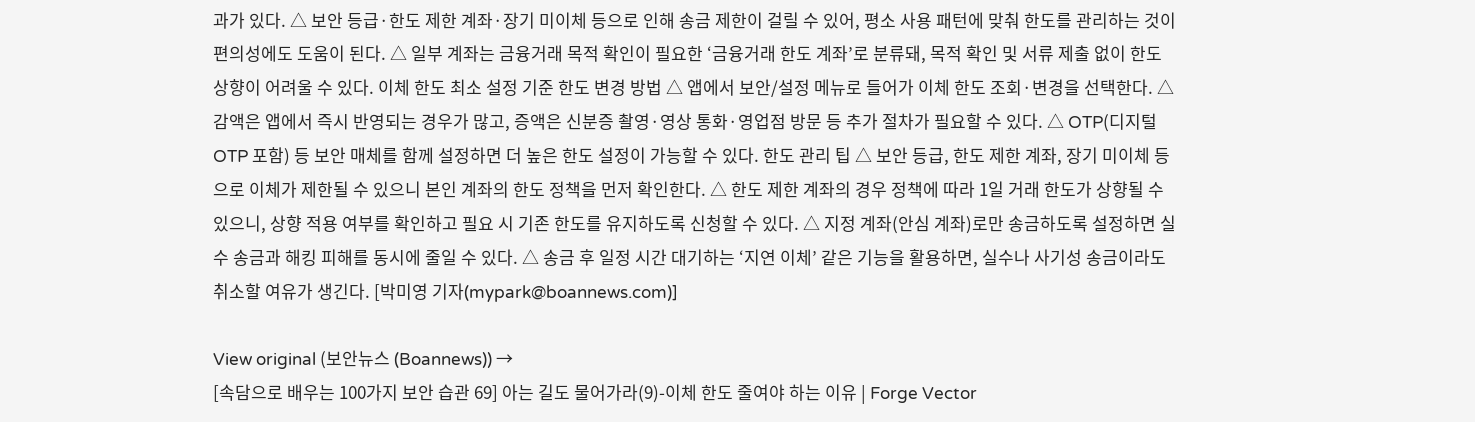과가 있다. △ 보안 등급·한도 제한 계좌·장기 미이체 등으로 인해 송금 제한이 걸릴 수 있어, 평소 사용 패턴에 맞춰 한도를 관리하는 것이 편의성에도 도움이 된다. △ 일부 계좌는 금융거래 목적 확인이 필요한 ‘금융거래 한도 계좌’로 분류돼, 목적 확인 및 서류 제출 없이 한도 상향이 어려울 수 있다. 이체 한도 최소 설정 기준 한도 변경 방법 △ 앱에서 보안/설정 메뉴로 들어가 이체 한도 조회·변경을 선택한다. △ 감액은 앱에서 즉시 반영되는 경우가 많고, 증액은 신분증 촬영·영상 통화·영업점 방문 등 추가 절차가 필요할 수 있다. △ OTP(디지털 OTP 포함) 등 보안 매체를 함께 설정하면 더 높은 한도 설정이 가능할 수 있다. 한도 관리 팁 △ 보안 등급, 한도 제한 계좌, 장기 미이체 등으로 이체가 제한될 수 있으니 본인 계좌의 한도 정책을 먼저 확인한다. △ 한도 제한 계좌의 경우 정책에 따라 1일 거래 한도가 상향될 수 있으니, 상향 적용 여부를 확인하고 필요 시 기존 한도를 유지하도록 신청할 수 있다. △ 지정 계좌(안심 계좌)로만 송금하도록 설정하면 실수 송금과 해킹 피해를 동시에 줄일 수 있다. △ 송금 후 일정 시간 대기하는 ‘지연 이체’ 같은 기능을 활용하면, 실수나 사기성 송금이라도 취소할 여유가 생긴다. [박미영 기자(mypark@boannews.com)]

View original (보안뉴스 (Boannews)) →
[속담으로 배우는 100가지 보안 습관 69] 아는 길도 물어가라(9)-이체 한도 줄여야 하는 이유 | Forge Vector